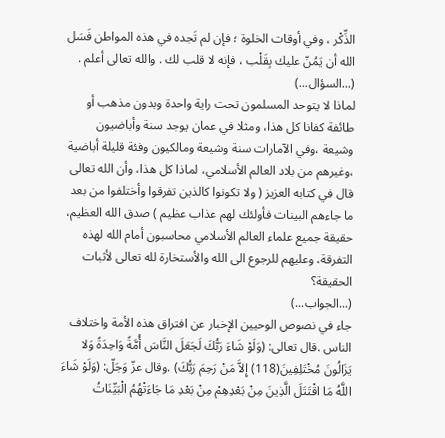الذِّكْر ، وفي أوقات الخلوة ؛ فإن لم تَجده في هذه المواطن فَسَل الله أن يَمُنّ عليك بِقَلْب ، فإنه لا قلب لك . والله تعالى أعلم .
(...السؤال...)
لماذا لا يتوحد المسلمون تحت راية واحدة وبدون مذهب أو طائفة كفانا كل هذا، ومثلا في عمان يوجد سنة وأباضيون وشيعة ،وفي الآمارات سنة وشيعة ومالكيون وفئة قليلة أباضية ،وغيرهم من بلاد العالم الأسلامي، لماذا كل هذا، وأن الله تعالى قال في كتابه العزيز ( ولا تكونوا كالذين تفرقوا وأختلفوا من بعد ما جاءهم البينات فأولئك لهم عذاب عظيم ) صدق الله العظيم، حقيقة جميع علماء العالم الأسلامي محاسبون أمام الله لهذه التفرقة، وعليهم للرجوع الى الله والأستخارة لله تعالى لأثبات الحقيقة؟
(...الجواب...)
جاء في نصوص الوحيين الإخبار عن افتراق هذه الأمة واختلاف الناس .قال تعالى: (وَلَوْ شَاءَ رَبُّكَ لَجَعَلَ النَّاسَ أُمَّةً وَاحِدَةً وَلا يَزَالُونَ مُخْتَلِفِينَ(118) إِلاَّ مَنْ رَحِمَ رَبُّكَ) .وقال عزّ وَجَلّ: (وَلَوْ شَاءَ اللَّهُ مَا اقْتَتَلَ الَّذِينَ مِنْ بَعْدِهِمْ مِنْ بَعْدِ مَا جَاءَتْهُمُ الْبَيِّنَاتُ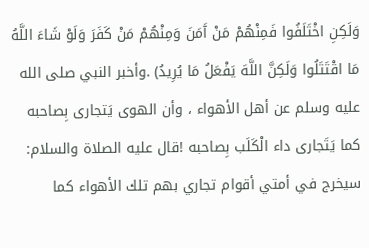وَلَكِنِ اخْتَلَفُوا فَمِنْهُمْ مَنْ آَمَنَ وَمِنْهُمْ مَنْ كَفَرَ وَلَوْ شَاءَ اللَّهُ مَا اقْتَتَلُوا وَلَكِنَّ اللَّهَ يَفْعَلُ مَا يُرِيدُ) .وأخبر النبي صلى الله عليه وسلم عن أهل الأهواء ، وأن الهوى يَتجارى بِصاحبه كما يَتَجارى داء الْكَلَب بِصاحبه !قال عليه الصلاة والسلام: سيخرج في أمتي أقوام تجاري بهم تلك الأهواء كما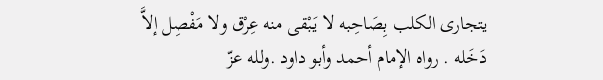يتجارى الكلب بِصَاحِبه لا يَبْقى منه عِرْق ولا مَفْصِل إلاَّ دَخَله . رواه الإمام أحمد وأبو داود .ولله عزّ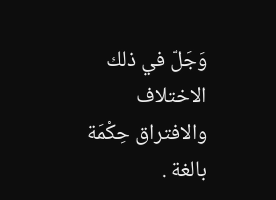وَجَلّ في ذلك الاختلاف والافتراق حِكْمَة بالغة .